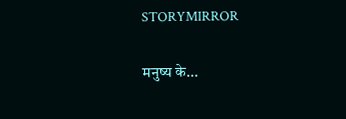STORYMIRROR

मनुष्य के...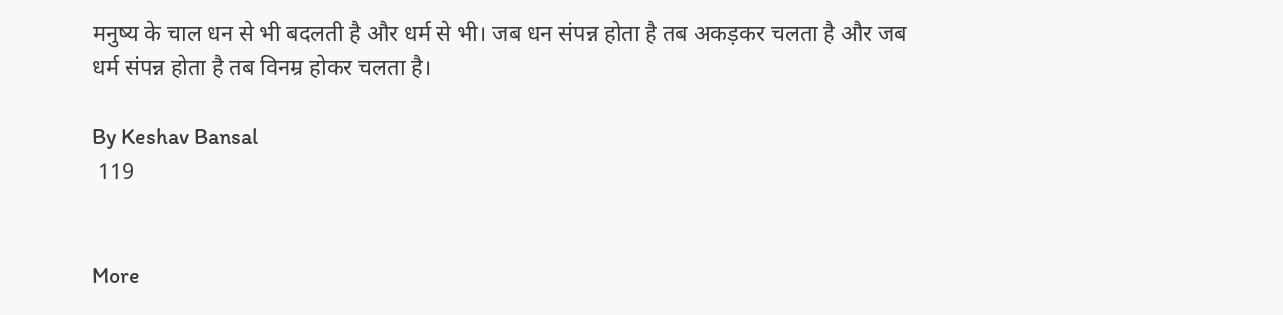मनुष्य के चाल धन से भी बदलती है और धर्म से भी। जब धन संपन्न होता है तब अकड़कर चलता है और जब धर्म संपन्न होता है तब विनम्र होकर चलता है।

By Keshav Bansal
 119


More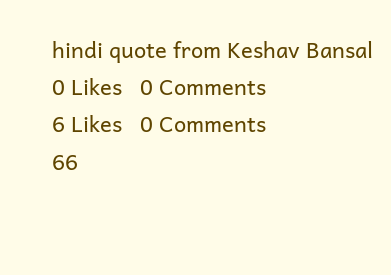hindi quote from Keshav Bansal
0 Likes   0 Comments
6 Likes   0 Comments
66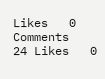Likes   0 Comments
24 Likes   0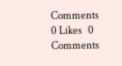Comments
0 Likes   0 Comments